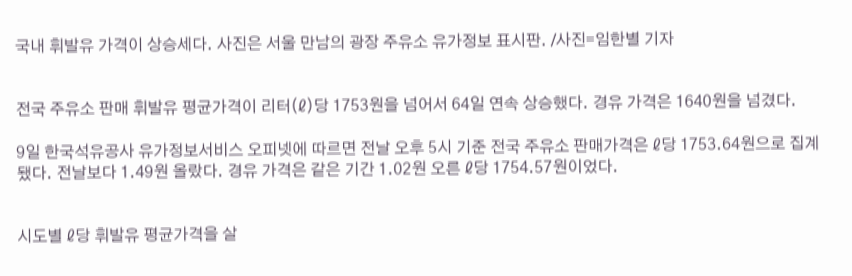국내 휘발유 가격이 상승세다. 사진은 서울 만남의 광장 주유소 유가정보 표시판. /사진=임한별 기자


전국 주유소 판매 휘발유 평균가격이 리터(ℓ)당 1753원을 넘어서 64일 연속 상승했다. 경유 가격은 1640원을 넘겼다.

9일 한국석유공사 유가정보서비스 오피넷에 따르면 전날 오후 5시 기준 전국 주유소 판매가격은 ℓ당 1753.64원으로 집계됐다. 전날보다 1.49원 올랐다. 경유 가격은 같은 기간 1.02원 오른 ℓ당 1754.57원이었다.


시도별 ℓ당 휘발유 평균가격을 살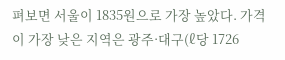펴보면 서울이 1835원으로 가장 높았다. 가격이 가장 낮은 지역은 광주·대구(ℓ당 1726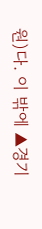원)다. 이 밖에 ▲경기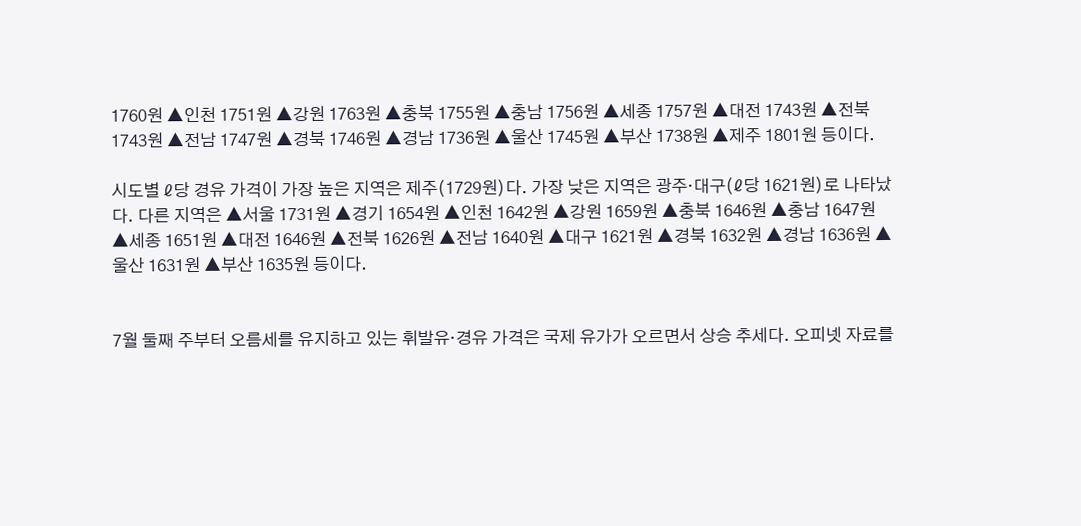1760원 ▲인천 1751원 ▲강원 1763원 ▲충북 1755원 ▲충남 1756원 ▲세종 1757원 ▲대전 1743원 ▲전북 1743원 ▲전남 1747원 ▲경북 1746원 ▲경남 1736원 ▲울산 1745원 ▲부산 1738원 ▲제주 1801원 등이다.

시도별 ℓ당 경유 가격이 가장 높은 지역은 제주(1729원)다. 가장 낮은 지역은 광주·대구(ℓ당 1621원)로 나타났다. 다른 지역은 ▲서울 1731원 ▲경기 1654원 ▲인천 1642원 ▲강원 1659원 ▲충북 1646원 ▲충남 1647원 ▲세종 1651원 ▲대전 1646원 ▲전북 1626원 ▲전남 1640원 ▲대구 1621원 ▲경북 1632원 ▲경남 1636원 ▲울산 1631원 ▲부산 1635원 등이다.


7월 둘째 주부터 오름세를 유지하고 있는 휘발유·경유 가격은 국제 유가가 오르면서 상승 추세다. 오피넷 자료를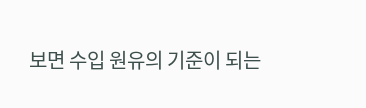보면 수입 원유의 기준이 되는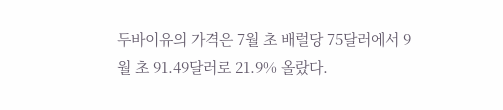두바이유의 가격은 7월 초 배럴당 75달러에서 9월 초 91.49달러로 21.9% 올랐다.